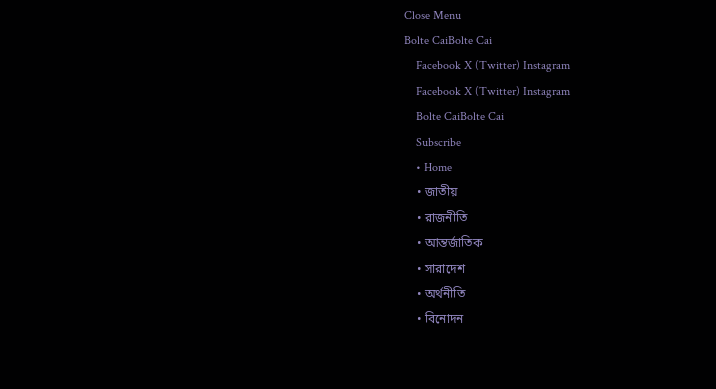Close Menu
Bolte CaiBolte Cai
    Facebook X (Twitter) Instagram
    Facebook X (Twitter) Instagram
    Bolte CaiBolte Cai
    Subscribe
    • Home
    • জাতীয়
    • রাজনীতি
    • আন্তর্জাতিক
    • সারাদেশ
    • অর্থনীতি
    • বিনোদন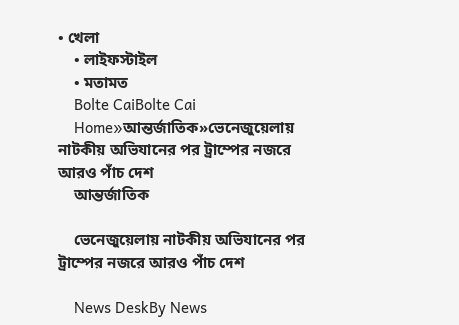• খেলা
    • লাইফস্টাইল
    • মতামত
    Bolte CaiBolte Cai
    Home»আন্তর্জাতিক»ভেনেজুয়েলায় নাটকীয় অভিযানের পর ট্রাম্পের নজরে আরও পাঁচ দেশ
    আন্তর্জাতিক

    ভেনেজুয়েলায় নাটকীয় অভিযানের পর ট্রাম্পের নজরে আরও পাঁচ দেশ

    News DeskBy News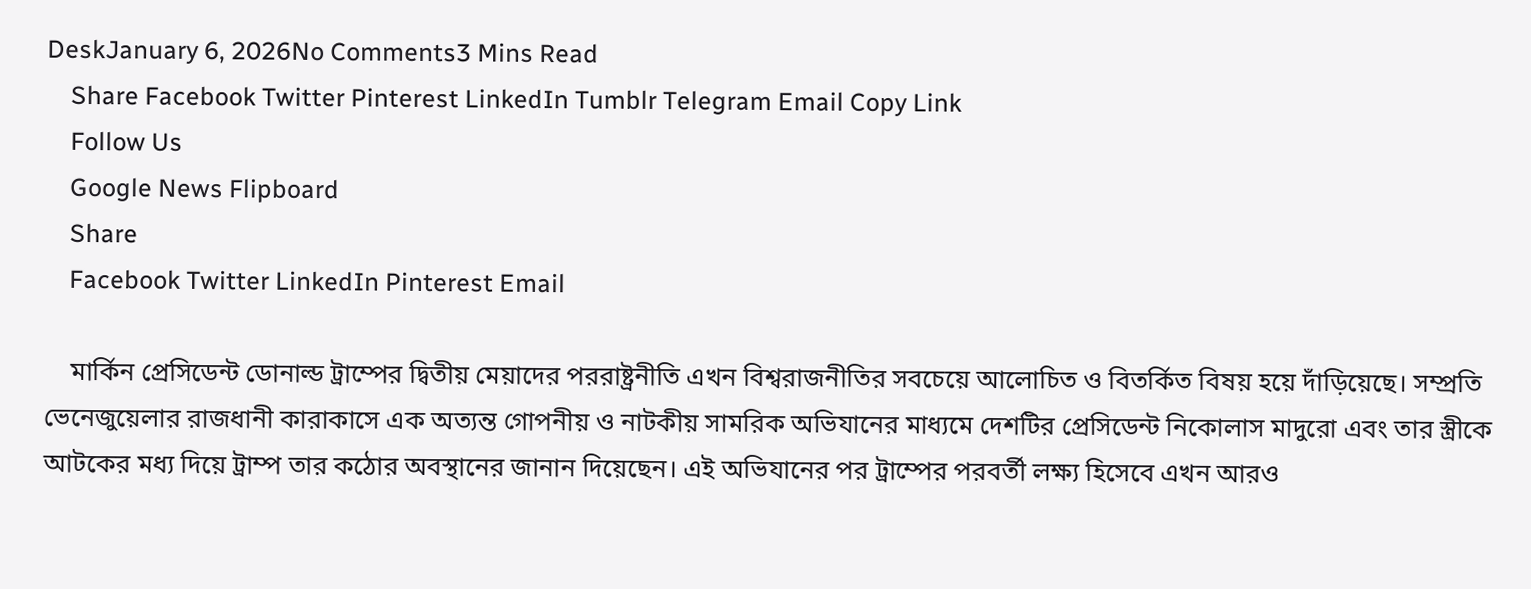DeskJanuary 6, 2026No Comments3 Mins Read
    Share Facebook Twitter Pinterest LinkedIn Tumblr Telegram Email Copy Link
    Follow Us
    Google News Flipboard
    Share
    Facebook Twitter LinkedIn Pinterest Email

    মার্কিন প্রেসিডেন্ট ডোনাল্ড ট্রাম্পের দ্বিতীয় মেয়াদের পররাষ্ট্রনীতি এখন বিশ্বরাজনীতির সবচেয়ে আলোচিত ও বিতর্কিত বিষয় হয়ে দাঁড়িয়েছে। সম্প্রতি ভেনেজুয়েলার রাজধানী কারাকাসে এক অত্যন্ত গোপনীয় ও নাটকীয় সামরিক অভিযানের মাধ্যমে দেশটির প্রেসিডেন্ট নিকোলাস মাদুরো এবং তার স্ত্রীকে আটকের মধ্য দিয়ে ট্রাম্প তার কঠোর অবস্থানের জানান দিয়েছেন। এই অভিযানের পর ট্রাম্পের পরবর্তী লক্ষ্য হিসেবে এখন আরও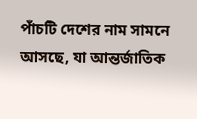পাঁচটি দেশের নাম সামনে আসছে, যা আন্তর্জাতিক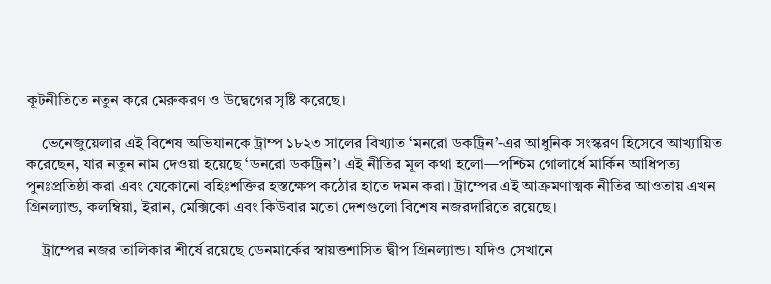কূটনীতিতে নতুন করে মেরুকরণ ও উদ্বেগের সৃষ্টি করেছে।

    ভেনেজুয়েলার এই বিশেষ অভিযানকে ট্রাম্প ১৮২৩ সালের বিখ্যাত ‘মনরো ডকট্রিন’-এর আধুনিক সংস্করণ হিসেবে আখ্যায়িত করেছেন, যার নতুন নাম দেওয়া হয়েছে ‘ডনরো ডকট্রিন’। এই নীতির মূল কথা হলো—পশ্চিম গোলার্ধে মার্কিন আধিপত্য পুনঃপ্রতিষ্ঠা করা এবং যেকোনো বহিঃশক্তির হস্তক্ষেপ কঠোর হাতে দমন করা। ট্রাম্পের এই আক্রমণাত্মক নীতির আওতায় এখন গ্রিনল্যান্ড, কলম্বিয়া, ইরান, মেক্সিকো এবং কিউবার মতো দেশগুলো বিশেষ নজরদারিতে রয়েছে।

    ট্রাম্পের নজর তালিকার শীর্ষে রয়েছে ডেনমার্কের স্বায়ত্তশাসিত দ্বীপ গ্রিনল্যান্ড। যদিও সেখানে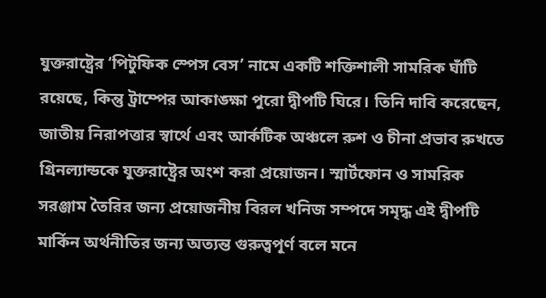যুক্তরাষ্ট্রের ‘পিটুফিক স্পেস বেস’ নামে একটি শক্তিশালী সামরিক ঘাঁটি রয়েছে, কিন্তু ট্রাম্পের আকাঙ্ক্ষা পুরো দ্বীপটি ঘিরে। তিনি দাবি করেছেন, জাতীয় নিরাপত্তার স্বার্থে এবং আর্কটিক অঞ্চলে রুশ ও চীনা প্রভাব রুখতে গ্রিনল্যান্ডকে যুক্তরাষ্ট্রের অংশ করা প্রয়োজন। স্মার্টফোন ও সামরিক সরঞ্জাম তৈরির জন্য প্রয়োজনীয় বিরল খনিজ সম্পদে সমৃদ্ধ এই দ্বীপটি মার্কিন অর্থনীতির জন্য অত্যন্ত গুরুত্বপূর্ণ বলে মনে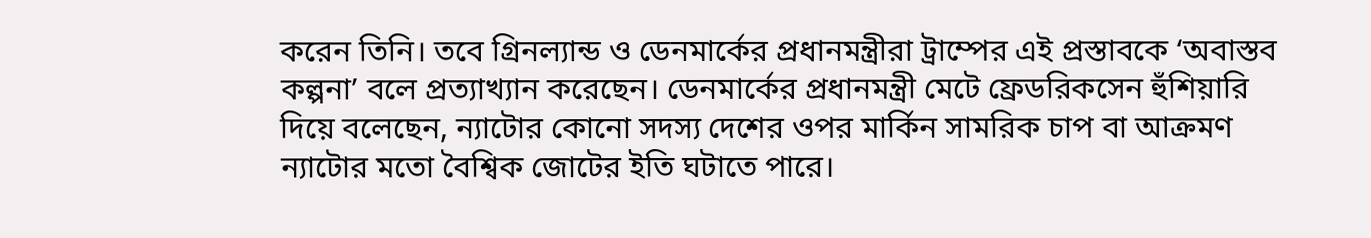করেন তিনি। তবে গ্রিনল্যান্ড ও ডেনমার্কের প্রধানমন্ত্রীরা ট্রাম্পের এই প্রস্তাবকে ‘অবাস্তব কল্পনা’ বলে প্রত্যাখ্যান করেছেন। ডেনমার্কের প্রধানমন্ত্রী মেটে ফ্রেডরিকসেন হুঁশিয়ারি দিয়ে বলেছেন, ন্যাটোর কোনো সদস্য দেশের ওপর মার্কিন সামরিক চাপ বা আক্রমণ ন্যাটোর মতো বৈশ্বিক জোটের ইতি ঘটাতে পারে।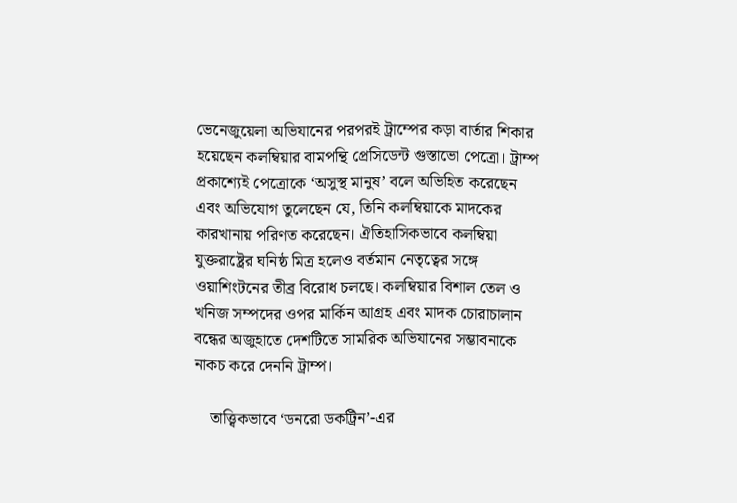ভেনেজুয়েলা অভিযানের পরপরই ট্রাম্পের কড়া বার্তার শিকার হয়েছেন কলম্বিয়ার বামপন্থি প্রেসিডেন্ট গুস্তাভো পেত্রো। ট্রাম্প প্রকাশ্যেই পেত্রোকে ‘অসুস্থ মানুষ’ বলে অভিহিত করেছেন এবং অভিযোগ তুলেছেন যে, তিনি কলম্বিয়াকে মাদকের কারখানায় পরিণত করেছেন। ঐতিহাসিকভাবে কলম্বিয়া যুক্তরাষ্ট্রের ঘনিষ্ঠ মিত্র হলেও বর্তমান নেতৃত্বের সঙ্গে ওয়াশিংটনের তীব্র বিরোধ চলছে। কলম্বিয়ার বিশাল তেল ও খনিজ সম্পদের ওপর মার্কিন আগ্রহ এবং মাদক চোরাচালান বন্ধের অজুহাতে দেশটিতে সামরিক অভিযানের সম্ভাবনাকে নাকচ করে দেননি ট্রাম্প।

    তাত্ত্বিকভাবে ‘ডনরো ডকট্রিন’-এর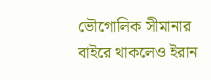ভৌগোলিক সীমানার বাইরে থাকলেও ইরান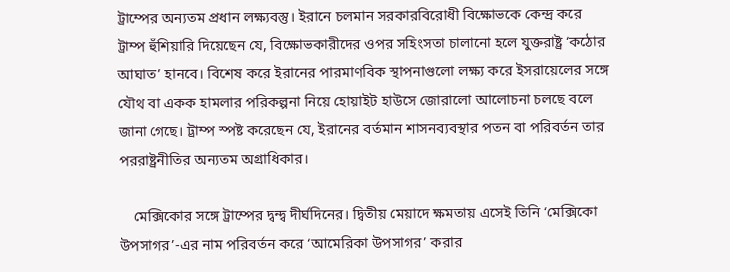ট্রাম্পের অন্যতম প্রধান লক্ষ্যবস্তু। ইরানে চলমান সরকারবিরোধী বিক্ষোভকে কেন্দ্র করে ট্রাম্প হুঁশিয়ারি দিয়েছেন যে, বিক্ষোভকারীদের ওপর সহিংসতা চালানো হলে যুক্তরাষ্ট্র ‘কঠোর আঘাত’ হানবে। বিশেষ করে ইরানের পারমাণবিক স্থাপনাগুলো লক্ষ্য করে ইসরায়েলের সঙ্গে যৌথ বা একক হামলার পরিকল্পনা নিয়ে হোয়াইট হাউসে জোরালো আলোচনা চলছে বলে জানা গেছে। ট্রাম্প স্পষ্ট করেছেন যে, ইরানের বর্তমান শাসনব্যবস্থার পতন বা পরিবর্তন তার পররাষ্ট্রনীতির অন্যতম অগ্রাধিকার।

    মেক্সিকোর সঙ্গে ট্রাম্পের দ্বন্দ্ব দীর্ঘদিনের। দ্বিতীয় মেয়াদে ক্ষমতায় এসেই তিনি ‘মেক্সিকো উপসাগর’-এর নাম পরিবর্তন করে ‘আমেরিকা উপসাগর’ করার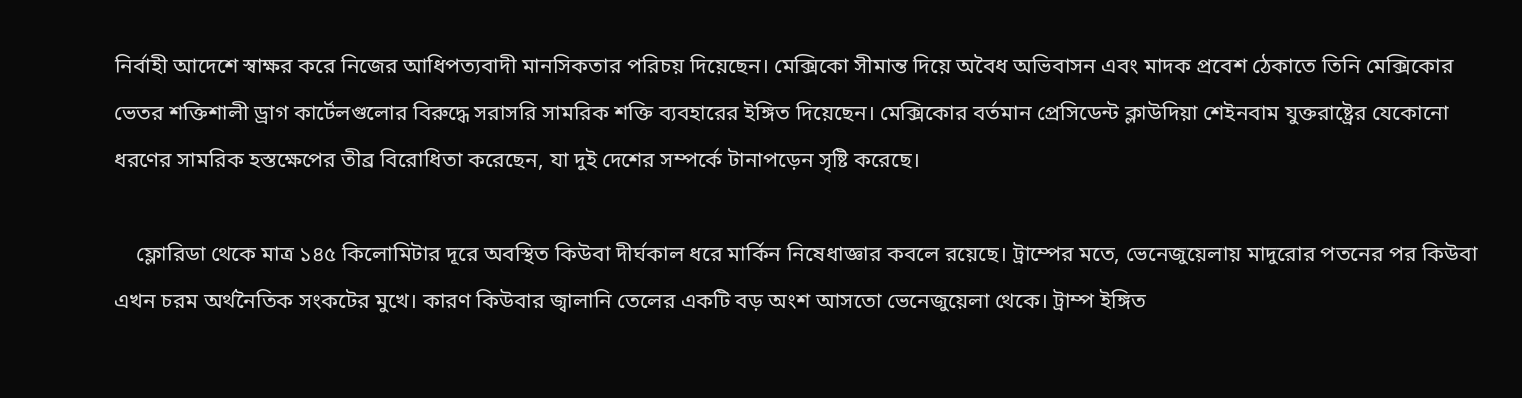নির্বাহী আদেশে স্বাক্ষর করে নিজের আধিপত্যবাদী মানসিকতার পরিচয় দিয়েছেন। মেক্সিকো সীমান্ত দিয়ে অবৈধ অভিবাসন এবং মাদক প্রবেশ ঠেকাতে তিনি মেক্সিকোর ভেতর শক্তিশালী ড্রাগ কার্টেলগুলোর বিরুদ্ধে সরাসরি সামরিক শক্তি ব্যবহারের ইঙ্গিত দিয়েছেন। মেক্সিকোর বর্তমান প্রেসিডেন্ট ক্লাউদিয়া শেইনবাম যুক্তরাষ্ট্রের যেকোনো ধরণের সামরিক হস্তক্ষেপের তীব্র বিরোধিতা করেছেন, যা দুই দেশের সম্পর্কে টানাপড়েন সৃষ্টি করেছে।

    ফ্লোরিডা থেকে মাত্র ১৪৫ কিলোমিটার দূরে অবস্থিত কিউবা দীর্ঘকাল ধরে মার্কিন নিষেধাজ্ঞার কবলে রয়েছে। ট্রাম্পের মতে, ভেনেজুয়েলায় মাদুরোর পতনের পর কিউবা এখন চরম অর্থনৈতিক সংকটের মুখে। কারণ কিউবার জ্বালানি তেলের একটি বড় অংশ আসতো ভেনেজুয়েলা থেকে। ট্রাম্প ইঙ্গিত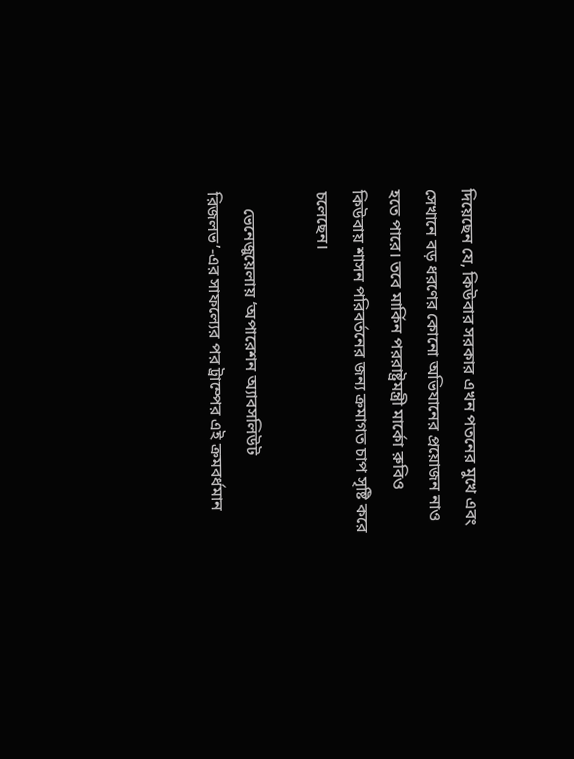দিয়েছেন যে, কিউবার সরকার এখন পতনের মুখে এবং সেখানে বড় ধরণের কোনো অভিযানের প্রয়োজন নাও হতে পারে। তবে মার্কিন পররাষ্ট্রমন্ত্রী মার্কো রুবিও কিউবায় শাসন পরিবর্তনের জন্য ক্রমাগত চাপ সৃষ্টি করে চলেছেন।

    ভেনেজুয়েলায় ‘অপারেশন অ্যাবসলিউট রিজলভ’-এর সাফল্যের পর ট্রাম্পের এই ক্রমবর্ধমান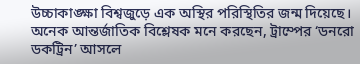উচ্চাকাঙ্ক্ষা বিশ্বজুড়ে এক অস্থির পরিস্থিতির জন্ম দিয়েছে। অনেক আন্তর্জাতিক বিশ্লেষক মনে করছেন, ট্রাম্পের ‘ডনরো ডকট্রিন’ আসলে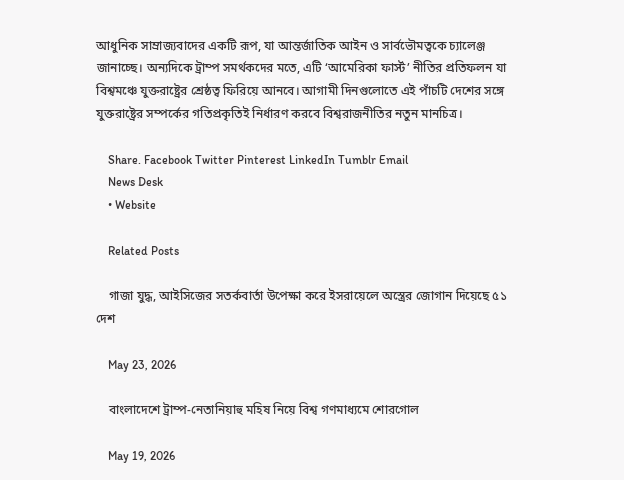আধুনিক সাম্রাজ্যবাদের একটি রূপ, যা আন্তর্জাতিক আইন ও সার্বভৌমত্বকে চ্যালেঞ্জ জানাচ্ছে। অন্যদিকে ট্রাম্প সমর্থকদের মতে, এটি ‘আমেরিকা ফার্স্ট’ নীতির প্রতিফলন যা বিশ্বমঞ্চে যুক্তরাষ্ট্রের শ্রেষ্ঠত্ব ফিরিয়ে আনবে। আগামী দিনগুলোতে এই পাঁচটি দেশের সঙ্গে যুক্তরাষ্ট্রের সম্পর্কের গতিপ্রকৃতিই নির্ধারণ করবে বিশ্বরাজনীতির নতুন মানচিত্র।

    Share. Facebook Twitter Pinterest LinkedIn Tumblr Email
    News Desk
    • Website

    Related Posts

    গাজা যুদ্ধ, আইসিজের সতর্কবার্তা উপেক্ষা করে ইসরায়েলে অস্ত্রের জোগান দিয়েছে ৫১ দেশ

    May 23, 2026

    বাংলাদেশে ট্রাম্প-নেতানিয়াহু মহিষ নিয়ে বিশ্ব গণমাধ্যমে শোরগোল

    May 19, 2026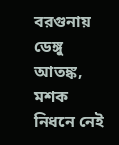বরগুনায় ডেঙ্গু আতঙ্ক, মশক নিধনে নেই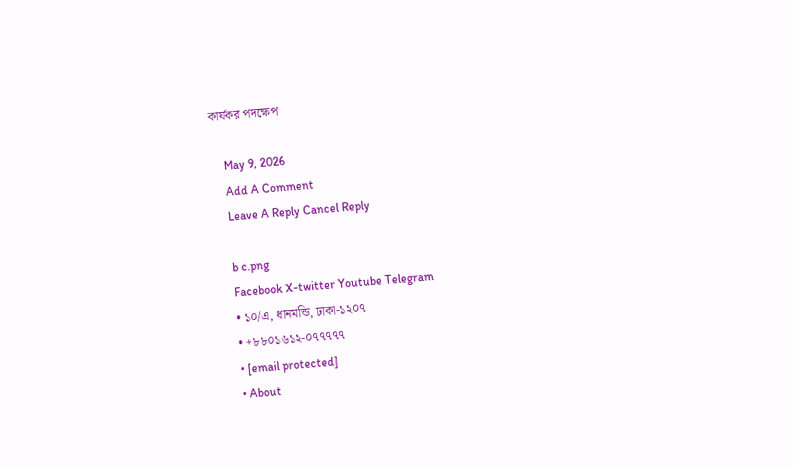কার্যকর পদক্ষেপ

    May 9, 2026
    Add A Comment
    Leave A Reply Cancel Reply

    b c.png
    Facebook X-twitter Youtube Telegram
    • ১০/এ, ধানমন্ডি, ঢাকা-১২০৭
    • +৮৮০১৬১২-০৭৭৭৭৭
    • [email protected]
    • About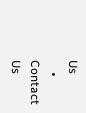Us
    • Contact Us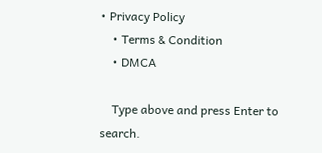• Privacy Policy
    • Terms & Condition
    • DMCA

    Type above and press Enter to search.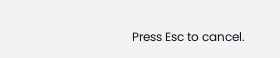Press Esc to cancel.